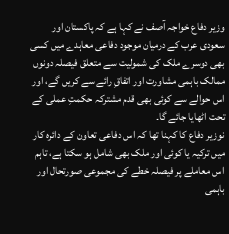وزیر دفاع خواجہ آصف نے کہا ہے کہ پاکستان اور سعودی عرب کے درمیان موجود دفاعی معاہدے میں کسی بھی دوسرے ملک کی شمولیت سے متعلق فیصلہ دونوں ممالک باہمی مشاورت اور اتفاقِ رائے سے کریں گے، اور اس حوالے سے کوئی بھی قدم مشترکہ حکمتِ عملی کے تحت اٹھایا جائے گا۔
نوزیر دفاع کا کہنا تھا کہ اس دفاعی تعاون کے دائرہ کار میں ترکیہ یا کوئی اور ملک بھی شامل ہو سکتا ہے، تاہم اس معاملے پر فیصلہ خطے کی مجموعی صورتحال اور باہمی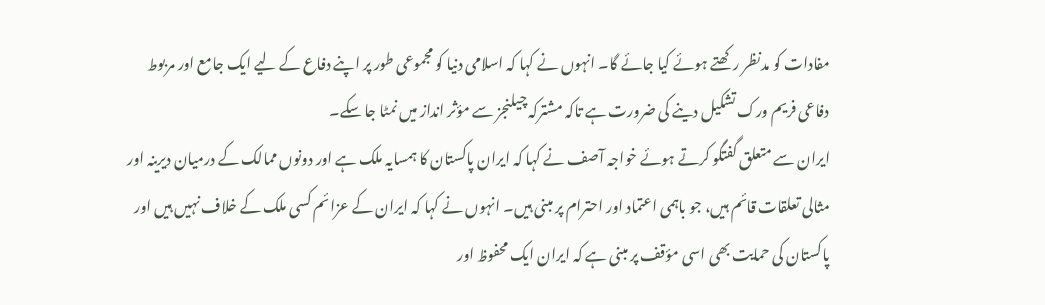مفادات کو مدنظر رکھتے ہوئے کیا جائے گا۔ انہوں نے کہا کہ اسلامی دنیا کو مجموعی طور پر اپنے دفاع کے لیے ایک جامع اور مربوط دفاعی فریم ورک تشکیل دینے کی ضرورت ہے تاکہ مشترکہ چیلنجز سے مؤثر انداز میں نمٹا جا سکے۔
ایران سے متعلق گفتگو کرتے ہوئے خواجہ آصف نے کہا کہ ایران پاکستان کا ہمسایہ ملک ہے اور دونوں ممالک کے درمیان دیرینہ اور مثالی تعلقات قائم ہیں، جو باہمی اعتماد اور احترام پر مبنی ہیں۔ انہوں نے کہا کہ ایران کے عزائم کسی ملک کے خلاف نہیں ہیں اور پاکستان کی حمایت بھی اسی مؤقف پر مبنی ہے کہ ایران ایک محفوظ اور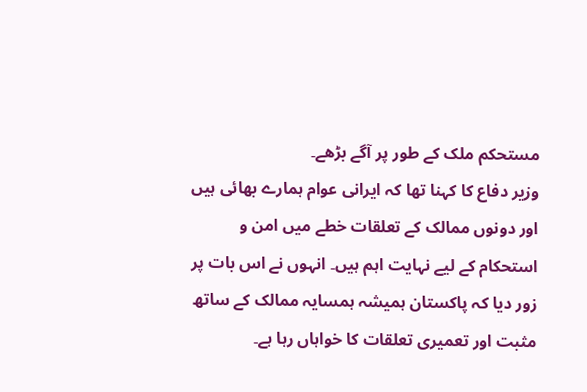مستحکم ملک کے طور پر آگے بڑھے۔
وزیر دفاع کا کہنا تھا کہ ایرانی عوام ہمارے بھائی ہیں اور دونوں ممالک کے تعلقات خطے میں امن و استحکام کے لیے نہایت اہم ہیں۔ انہوں نے اس بات پر زور دیا کہ پاکستان ہمیشہ ہمسایہ ممالک کے ساتھ مثبت اور تعمیری تعلقات کا خواہاں رہا ہے۔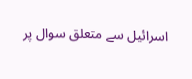اسرائیل سے متعلق سوال پر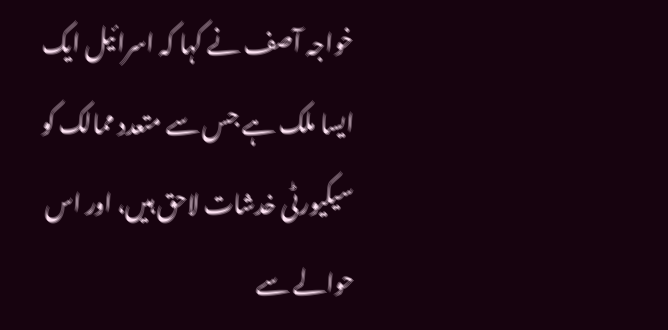خواجہ آصف نے کہا کہ اسرائیل ایک ایسا ملک ہے جس سے متعدد ممالک کو سیکیورٹی خدشات لاحق ہیں، اور اس حوالے سے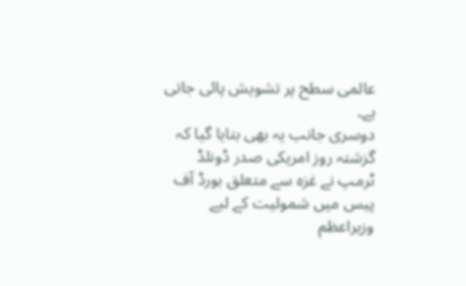عالمی سطح پر تشویش پائی جاتی ہے۔
دوسری جانب یہ بھی بتایا گیا کہ گزشتہ روز امریکی صدر ڈونلڈ ٹرمپ نے غزہ سے متعلق بورڈ آف پیس میں شمولیت کے لیے وزیراعظم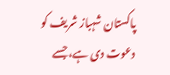پاکستان شہباز شریف کو دعوت دی ہے، جسے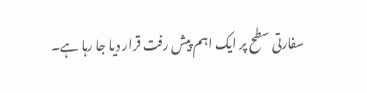سفارتی سطح پر ایک اہم پیش رفت قرار دیا جا رہا ہے۔